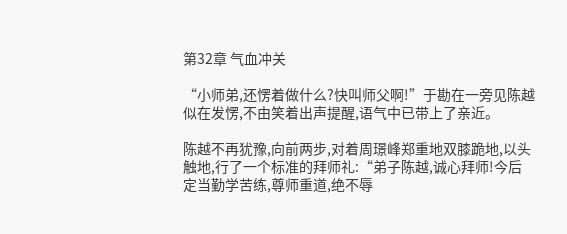第32章 气血冲关

“小师弟,还愣着做什么?快叫师父啊!”于勘在一旁见陈越似在发愣,不由笑着出声提醒,语气中已带上了亲近。

陈越不再犹豫,向前两步,对着周璟峰郑重地双膝跪地,以头触地,行了一个标准的拜师礼:“弟子陈越,诚心拜师!今后定当勤学苦练,尊师重道,绝不辱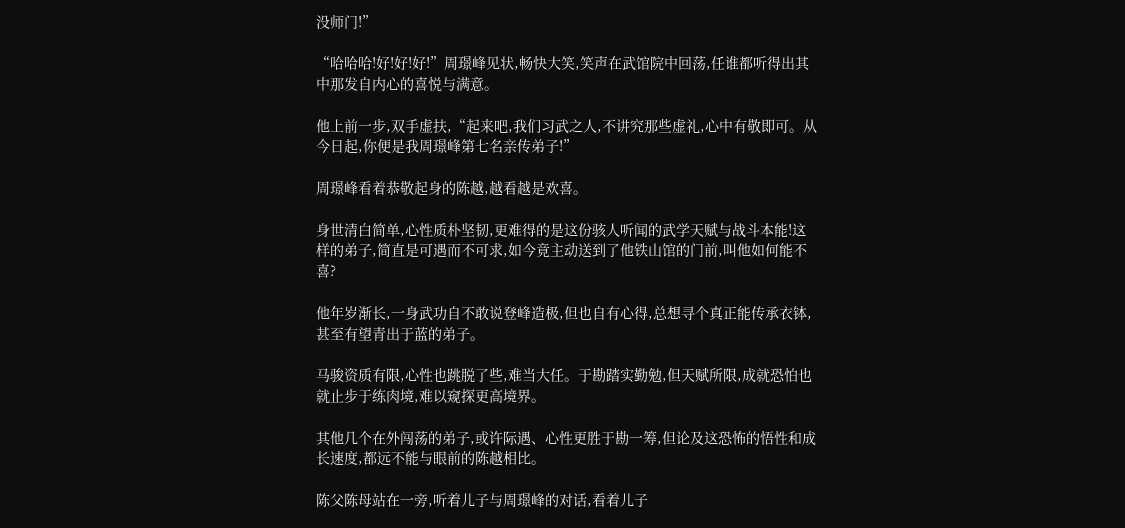没师门!”

“哈哈哈!好!好!好!”周璟峰见状,畅快大笑,笑声在武馆院中回荡,任谁都听得出其中那发自内心的喜悦与满意。

他上前一步,双手虚扶,“起来吧,我们习武之人,不讲究那些虚礼,心中有敬即可。从今日起,你便是我周璟峰第七名亲传弟子!”

周璟峰看着恭敬起身的陈越,越看越是欢喜。

身世清白简单,心性质朴坚韧,更难得的是这份骇人听闻的武学天赋与战斗本能!这样的弟子,简直是可遇而不可求,如今竟主动送到了他铁山馆的门前,叫他如何能不喜?

他年岁渐长,一身武功自不敢说登峰造极,但也自有心得,总想寻个真正能传承衣钵,甚至有望青出于蓝的弟子。

马骏资质有限,心性也跳脱了些,难当大任。于勘踏实勤勉,但天赋所限,成就恐怕也就止步于练肉境,难以窥探更高境界。

其他几个在外闯荡的弟子,或许际遇、心性更胜于勘一筹,但论及这恐怖的悟性和成长速度,都远不能与眼前的陈越相比。

陈父陈母站在一旁,听着儿子与周璟峰的对话,看着儿子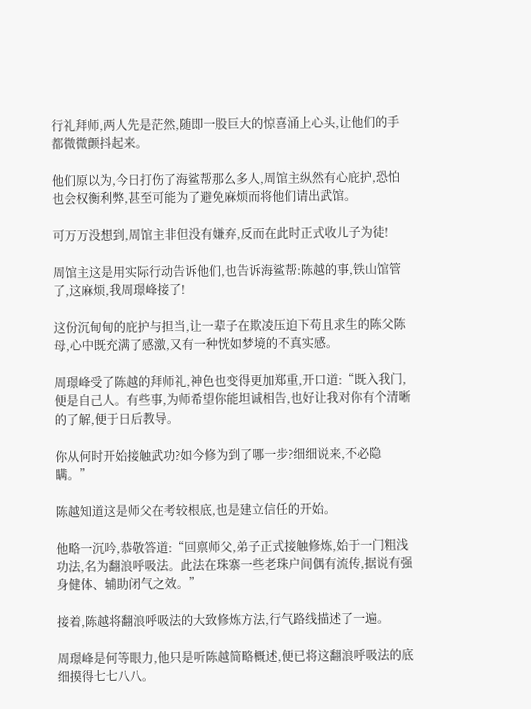行礼拜师,两人先是茫然,随即一股巨大的惊喜涌上心头,让他们的手都微微颤抖起来。

他们原以为,今日打伤了海鲨帮那么多人,周馆主纵然有心庇护,恐怕也会权衡利弊,甚至可能为了避免麻烦而将他们请出武馆。

可万万没想到,周馆主非但没有嫌弃,反而在此时正式收儿子为徒!

周馆主这是用实际行动告诉他们,也告诉海鲨帮:陈越的事,铁山馆管了,这麻烦,我周璟峰接了!

这份沉甸甸的庇护与担当,让一辈子在欺凌压迫下苟且求生的陈父陈母,心中既充满了感激,又有一种恍如梦境的不真实感。

周璟峰受了陈越的拜师礼,神色也变得更加郑重,开口道:“既入我门,便是自己人。有些事,为师希望你能坦诚相告,也好让我对你有个清晰的了解,便于日后教导。

你从何时开始接触武功?如今修为到了哪一步?细细说来,不必隐瞒。”

陈越知道这是师父在考较根底,也是建立信任的开始。

他略一沉吟,恭敬答道:“回禀师父,弟子正式接触修炼,始于一门粗浅功法,名为翻浪呼吸法。此法在珠寨一些老珠户间偶有流传,据说有强身健体、辅助闭气之效。”

接着,陈越将翻浪呼吸法的大致修炼方法,行气路线描述了一遍。

周璟峰是何等眼力,他只是听陈越简略概述,便已将这翻浪呼吸法的底细摸得七七八八。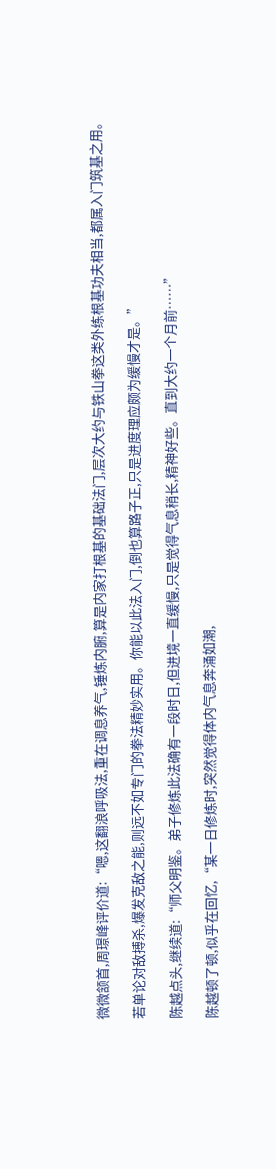微微颔首,周璟峰评价道:“嗯,这翻浪呼吸法,重在调息养气,锤炼内腑,算是内家打根基的基础法门,层次大约与铁山拳这类外练根基功夫相当,都属入门筑基之用。

若单论对敌搏杀,爆发克敌之能,则远不如专门的拳法精妙实用。你能以此法入门,倒也算路子正,只是进度理应颇为缓慢才是。”

陈越点头,继续道:“师父明鉴。弟子修炼此法确有一段时日,但进境一直缓慢,只是觉得气息稍长,精神好些。直到大约一个月前……”

陈越顿了顿,似乎在回忆,“某一日修炼时,突然觉得体内气息奔涌如潮,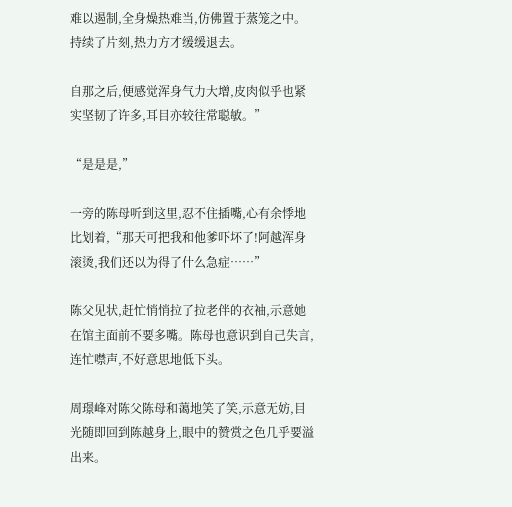难以遏制,全身燥热难当,仿佛置于蒸笼之中。持续了片刻,热力方才缓缓退去。

自那之后,便感觉浑身气力大增,皮肉似乎也紧实坚韧了许多,耳目亦较往常聪敏。”

“是是是,”

一旁的陈母听到这里,忍不住插嘴,心有余悸地比划着,“那天可把我和他爹吓坏了!阿越浑身滚烫,我们还以为得了什么急症……”

陈父见状,赶忙悄悄拉了拉老伴的衣袖,示意她在馆主面前不要多嘴。陈母也意识到自己失言,连忙噤声,不好意思地低下头。

周璟峰对陈父陈母和蔼地笑了笑,示意无妨,目光随即回到陈越身上,眼中的赞赏之色几乎要溢出来。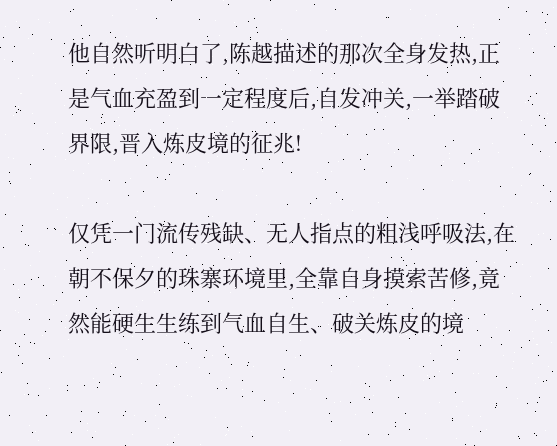他自然听明白了,陈越描述的那次全身发热,正是气血充盈到一定程度后,自发冲关,一举踏破界限,晋入炼皮境的征兆!

仅凭一门流传残缺、无人指点的粗浅呼吸法,在朝不保夕的珠寨环境里,全靠自身摸索苦修,竟然能硬生生练到气血自生、破关炼皮的境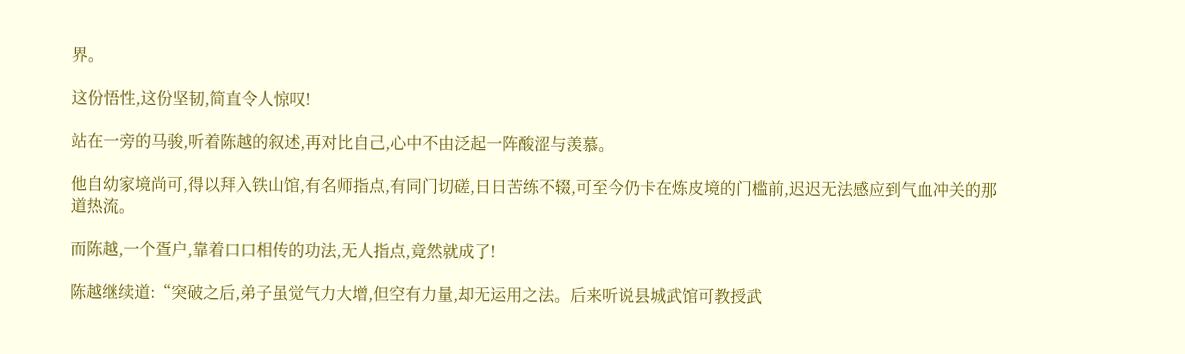界。

这份悟性,这份坚韧,简直令人惊叹!

站在一旁的马骏,听着陈越的叙述,再对比自己,心中不由泛起一阵酸涩与羡慕。

他自幼家境尚可,得以拜入铁山馆,有名师指点,有同门切磋,日日苦练不辍,可至今仍卡在炼皮境的门槛前,迟迟无法感应到气血冲关的那道热流。

而陈越,一个疍户,靠着口口相传的功法,无人指点,竟然就成了!

陈越继续道:“突破之后,弟子虽觉气力大增,但空有力量,却无运用之法。后来听说县城武馆可教授武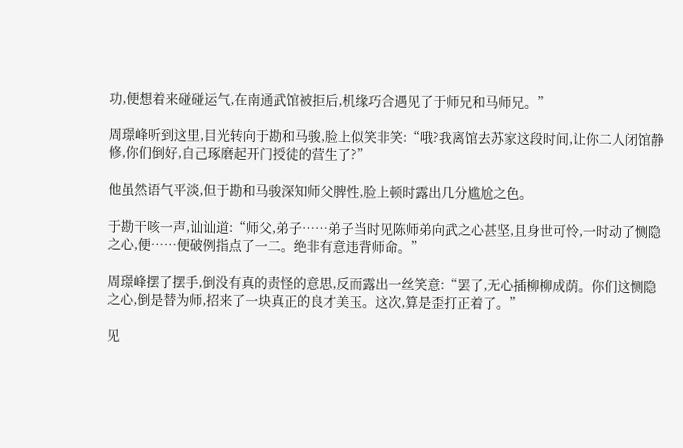功,便想着来碰碰运气,在南通武馆被拒后,机缘巧合遇见了于师兄和马师兄。”

周璟峰听到这里,目光转向于勘和马骏,脸上似笑非笑:“哦?我离馆去苏家这段时间,让你二人闭馆静修,你们倒好,自己琢磨起开门授徒的营生了?”

他虽然语气平淡,但于勘和马骏深知师父脾性,脸上顿时露出几分尴尬之色。

于勘干咳一声,讪讪道:“师父,弟子……弟子当时见陈师弟向武之心甚坚,且身世可怜,一时动了恻隐之心,便……便破例指点了一二。绝非有意违背师命。”

周璟峰摆了摆手,倒没有真的责怪的意思,反而露出一丝笑意:“罢了,无心插柳柳成荫。你们这恻隐之心,倒是替为师,招来了一块真正的良才美玉。这次,算是歪打正着了。”

见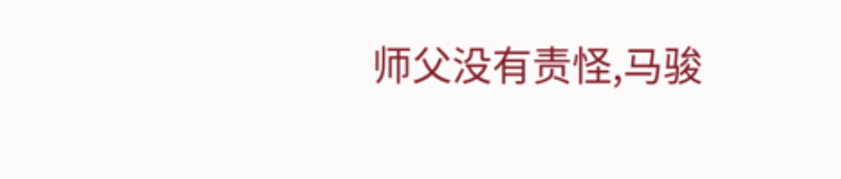师父没有责怪,马骏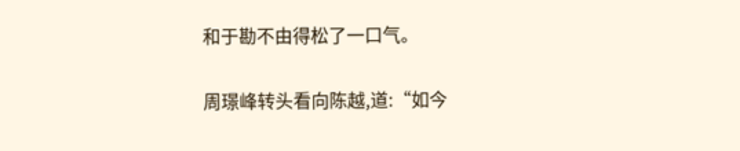和于勘不由得松了一口气。

周璟峰转头看向陈越,道:“如今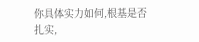你具体实力如何,根基是否扎实,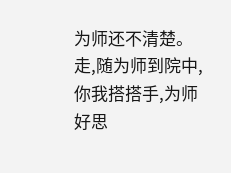为师还不清楚。走,随为师到院中,你我搭搭手,为师好思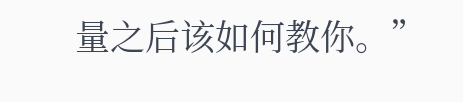量之后该如何教你。”